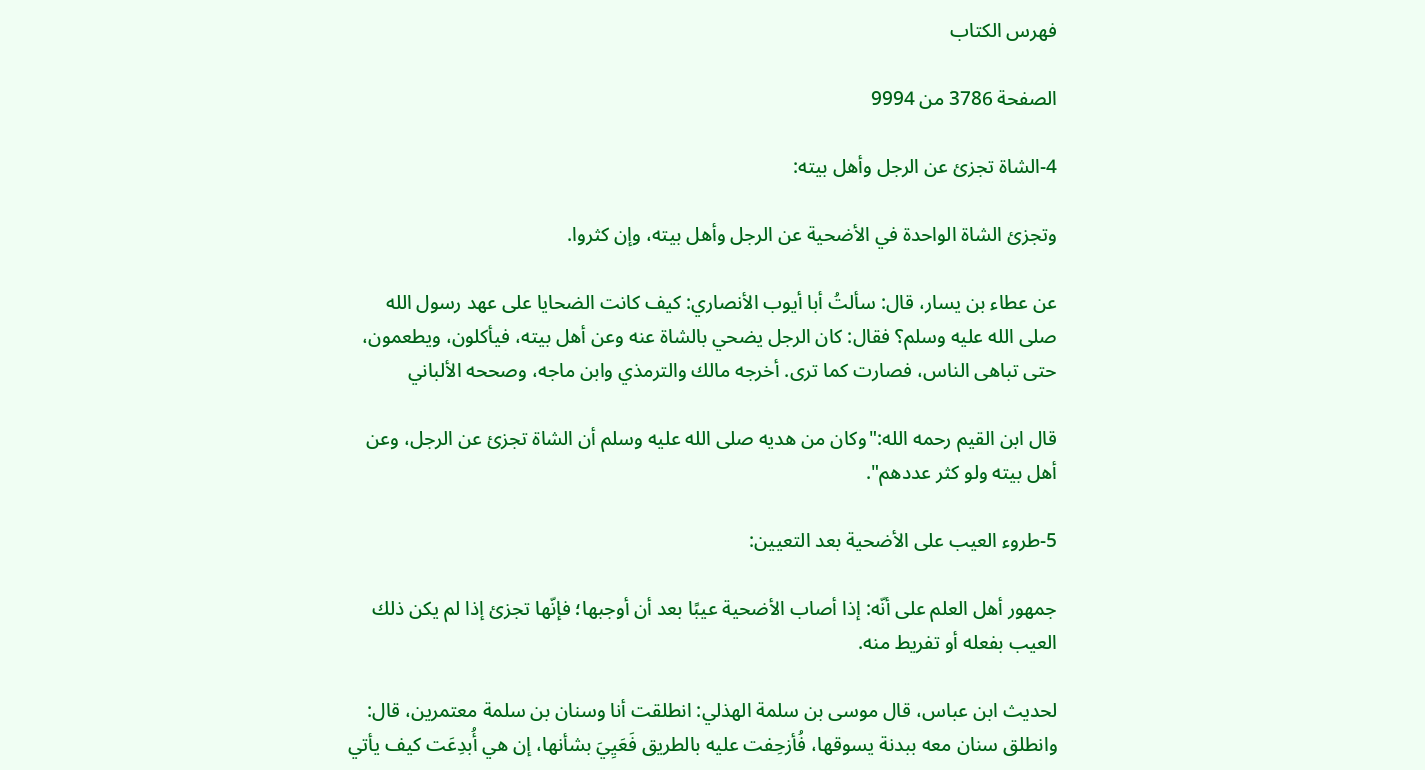فهرس الكتاب

الصفحة 3786 من 9994

4-الشاة تجزئ عن الرجل وأهل بيته:

وتجزئ الشاة الواحدة في الأضحية عن الرجل وأهل بيته، وإن كثروا.

عن عطاء بن يسار، قال: سألتُ أبا أيوب الأنصاري: كيف كانت الضحايا على عهد رسول الله صلى الله عليه وسلم؟ فقال: كان الرجل يضحي بالشاة عنه وعن أهل بيته، فيأكلون، ويطعمون، حتى تباهى الناس، فصارت كما ترى. أخرجه مالك والترمذي وابن ماجه، وصححه الألباني

قال ابن القيم رحمه الله:"وكان من هديه صلى الله عليه وسلم أن الشاة تجزئ عن الرجل، وعن أهل بيته ولو كثر عددهم".

5-طروء العيب على الأضحية بعد التعيين:

جمهور أهل العلم على أنّه: إذا أصاب الأضحية عيبًا بعد أن أوجبها؛ فإنّها تجزئ إذا لم يكن ذلك العيب بفعله أو تفريط منه.

لحديث ابن عباس، قال موسى بن سلمة الهذلي: انطلقت أنا وسنان بن سلمة معتمرين، قال: وانطلق سنان معه ببدنة يسوقها، فُأزحِفت عليه بالطريق فَعَيِيَ بشأنها، إن هي أُبدِعَت كيف يأتي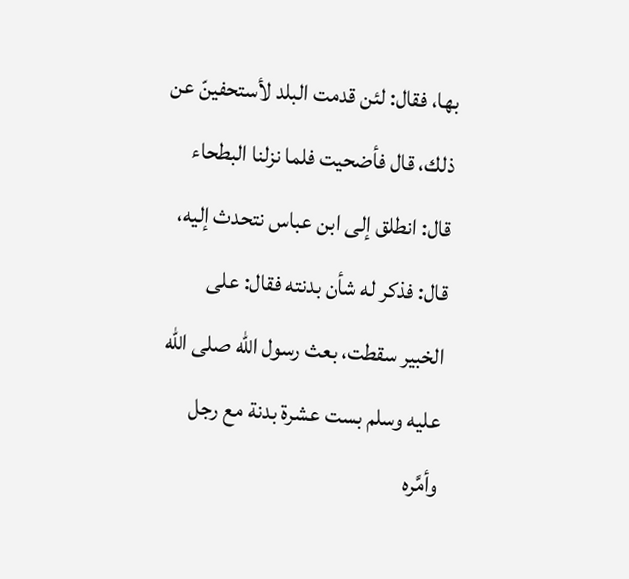بها، فقال: لئن قدمت البلد لأستحفينّ عن ذلك، قال فأضحيت فلما نزلنا البطحاء قال: انطلق إلى ابن عباس نتحدث إليه، قال: فذكر له شأن بدنته فقال: على الخبير سقطت، بعث رسول الله صلى الله عليه وسلم بست عشرة بدنة مع رجل وأمَّره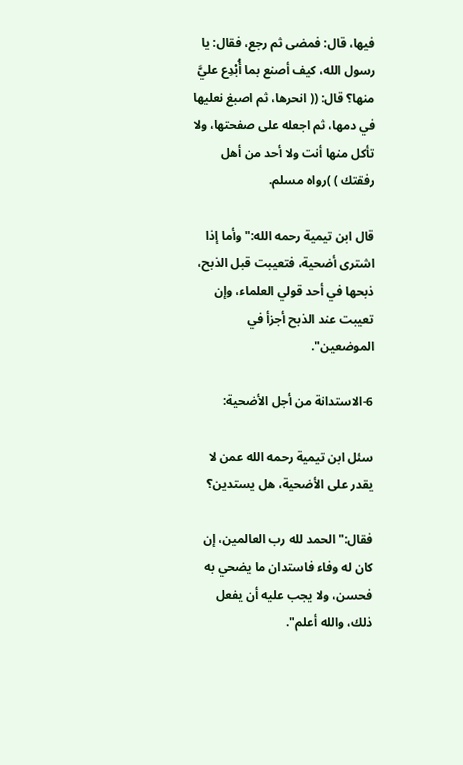فيها، قال: فمضى ثم رجع، فقال: يا رسول الله، كيف أصنع بما أُبْدِع عليَّ منها؟ قال: (( انحرها، ثم اصبغ نعليها في دمها، ثم اجعله على صفحتها، ولا تأكل منها أنت ولا أحد من أهل رفقتك ) )رواه مسلم.

قال ابن تيمية رحمه الله:"وأما إذا اشترى أضحية، فتعيبت قبل الذبح، ذبحها في أحد قولي العلماء، وإن تعيبت عند الذبح أجزأ في الموضعين".

6-الاستدانة من أجل الأضحية:

سئل ابن تيمية رحمه الله عمن لا يقدر على الأضحية، هل يستدين؟

فقال:"الحمد لله رب العالمين، إن كان له وفاء فاستدان ما يضحي به فحسن، ولا يجب عليه أن يفعل ذلك، والله أعلم".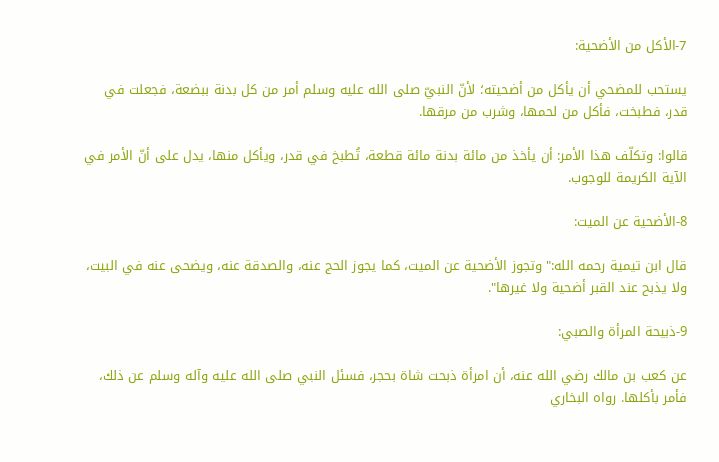7-الأكل من الأضحية:

يستحب للمضحي أن يأكل من أضحيته؛ لأنّ النبيّ صلى الله عليه وسلم أمر من كل بدنة ببضعة، فجعلت في قدر، فطبخت، فأكل من لحمها، وشرب من مرقها.

قالوا: وتكلّف هذا الأمر: أن يأخذ من مائة بدنة مائة قطعة، تُطبخ في قدر، ويأكل منها، يدل على أنّ الأمر في الآية الكريمة للوجوب.

8-الأضحية عن الميت:

قال ابن تيمية رحمه الله:"وتجوز الأضحية عن الميت، كما يجوز الحج عنه، والصدقة عنه، ويضحى عنه في البيت، ولا يذبح عند القبر أضحية ولا غيرها".

9-ذبيحة المرأة والصبي:

عن كعب بن مالك رضي الله عنه، أن امرأة ذبحت شاة بحجر، فسئل النبي صلى الله عليه وآله وسلم عن ذلك، فأمر بأكلها. رواه البخاري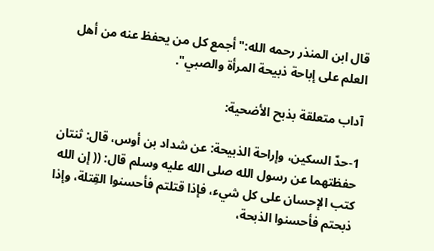قال ابن المنذر رحمه الله:"أجمع كل من يحفظ عنه من أهل العلم على إباحة ذبيحة المرأة والصبي".

آداب متعلقة بذبح الأضحية:

1-حدّ السكين، وإراحة الذبيحة: عن شداد بن أوس، قال: ثنتان حفظتهما عن رسول الله صلى الله عليه وسلم قال: (( إن الله كتب الإحسان على كل شيء، فإذا قتلتم فأحسنوا القِتلة، وإذا ذبحتم فأحسنوا الذبحة،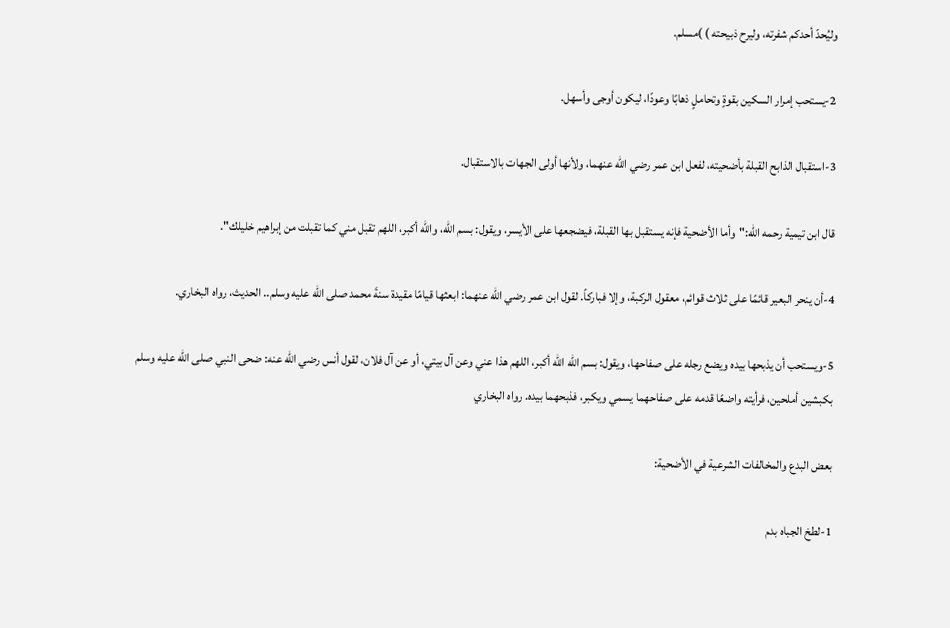وليُحدّ أحدكم شفرته، وليرح ذبيحته ) )مسلم.

2-يستحب إمرار السكين بقوةٍ وتحاملٍ ذهابًا وعودًا، ليكون أوجى وأسهل.

3-استقبال الذابح القبلة بأضحيته، لفعل ابن عمر رضي الله عنهما، ولأنها أولى الجهات بالاستقبال.

قال ابن تيمية رحمه الله:"وأما الأضحية فإنه يستقبل بها القبلة، فيضجعها على الأيسر، ويقول: بسم الله، والله أكبر، اللهم تقبل مني كما تقبلت من إبراهيم خليلك".

4-أن ينحر البعير قائمًا على ثلاث قوائم، معقول الركبة، وإلا فباركاً. لقول ابن عمر رضي الله عنهما: ابعثها قيامًا مقيدة سنةَ محمد صلى الله عليه وسلم.. الحديث، رواه البخاري.

5-ويستحب أن يذبحها بيده ويضع رجله على صفاحها، ويقول: بسم الله الله أكبر، اللهم هذا عني وعن آل بيتي، أو عن آل فلان، لقول أنس رضي الله عنه: ضحى النبي صلى الله عليه وسلم بكبشين أملحين، فرأيته واضعًا قدمه على صفاحهما يسمي ويكبر، فذبحهما بيده. رواه البخاري

بعض البدع والمخالفات الشرعية في الأضحية:

1-لطخ الجباه بدم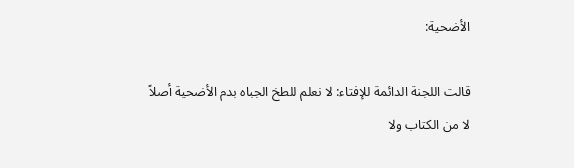الأضحية:

قالت اللجنة الدائمة للإفتاء: لا نعلم للطخ الجباه بدم الأضحية أصلاً لا من الكتاب ولا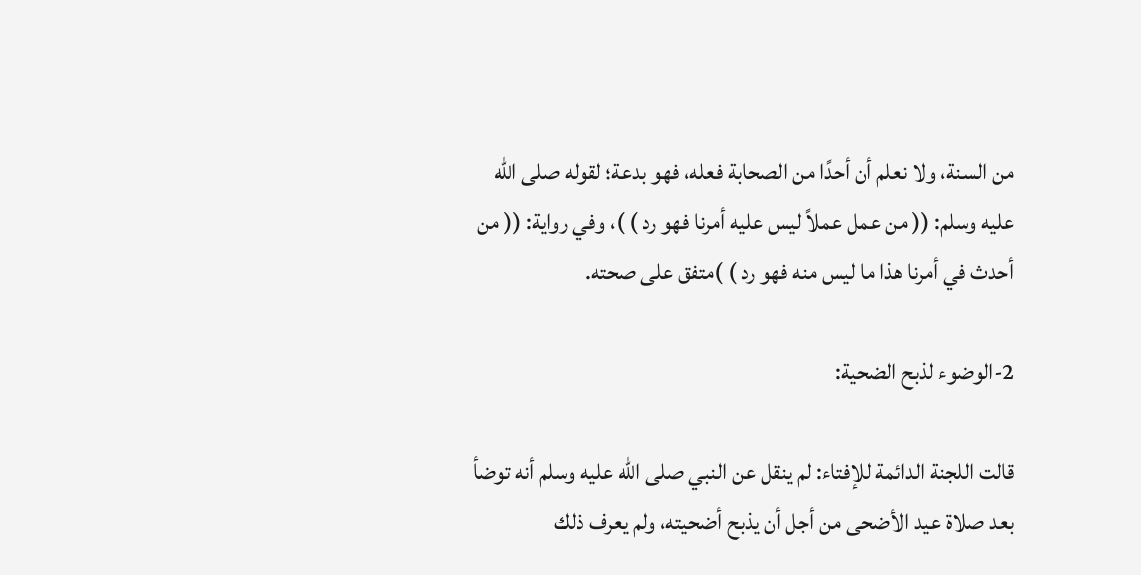من السنة، ولا نعلم أن أحدًا من الصحابة فعله، فهو بدعة؛ لقوله صلى الله عليه وسلم: (( من عمل عملاً ليس عليه أمرنا فهو رد ) )، وفي رواية: (( من أحدث في أمرنا هذا ما ليس منه فهو رد ) )متفق على صحته.

2-الوضوء لذبح الضحية:

قالت اللجنة الدائمة للإفتاء: لم ينقل عن النبي صلى الله عليه وسلم أنه توضأ بعد صلاة عيد الأضحى من أجل أن يذبح أضحيته، ولم يعرف ذلك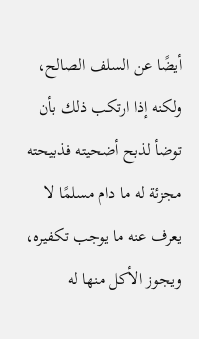أيضًا عن السلف الصالح، ولكنه إذا ارتكب ذلك بأن توضأ لذبح أضحيته فذبيحته مجزئة له ما دام مسلمًا لا يعرف عنه ما يوجب تكفيره، ويجوز الأكل منها له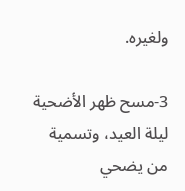ولغيره.

3-مسح ظهر الأضحية ليلة العيد، وتسمية من يضحي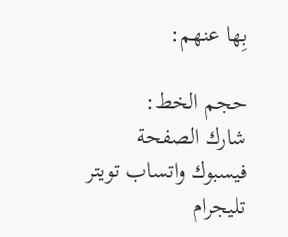بِها عنهم:

حجم الخط:
شارك الصفحة
فيسبوك واتساب تويتر تليجرام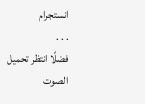انستجرام
. . .
فضلًا انتظر تحميل الصوت